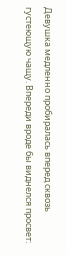Девушка медленно пробиралась вперед сквозь густеющую чащу. Впереди вроде бы виднелся просвет: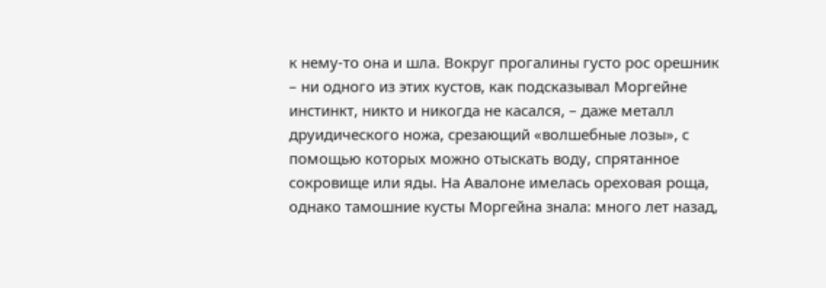к нему-то она и шла. Вокруг прогалины густо рос орешник – ни одного из этих кустов, как подсказывал Моргейне инстинкт, никто и никогда не касался, – даже металл друидического ножа, срезающий «волшебные лозы», с помощью которых можно отыскать воду, спрятанное сокровище или яды. На Авалоне имелась ореховая роща, однако тамошние кусты Моргейна знала: много лет назад,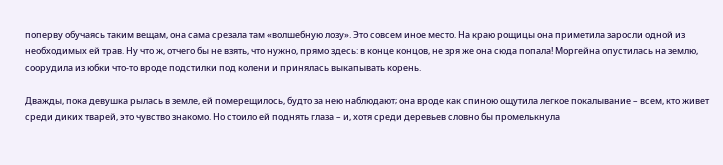поперву обучаясь таким вещам, она сама срезала там «волшебную лозу». Это совсем иное место. На краю рощицы она приметила заросли одной из необходимых ей трав. Ну что ж, отчего бы не взять, что нужно, прямо здесь: в конце концов, не зря же она сюда попала! Моргейна опустилась на землю, соорудила из юбки что-то вроде подстилки под колени и принялась выкапывать корень.

Дважды, пока девушка рылась в земле, ей померещилось, будто за нею наблюдают; она вроде как спиною ощутила легкое покалывание – всем, кто живет среди диких тварей, это чувство знакомо. Но стоило ей поднять глаза – и, хотя среди деревьев словно бы промелькнула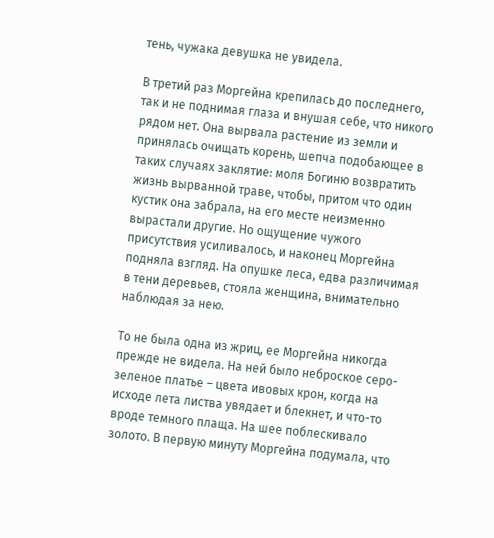тень, чужака девушка не увидела.

В третий раз Моргейна крепилась до последнего, так и не поднимая глаза и внушая себе, что никого рядом нет. Она вырвала растение из земли и принялась очищать корень, шепча подобающее в таких случаях заклятие: моля Богиню возвратить жизнь вырванной траве, чтобы, притом что один кустик она забрала, на его месте неизменно вырастали другие. Но ощущение чужого присутствия усиливалось, и наконец Моргейна подняла взгляд. На опушке леса, едва различимая в тени деревьев, стояла женщина, внимательно наблюдая за нею.

То не была одна из жриц, ее Моргейна никогда прежде не видела. На ней было неброское серо-зеленое платье – цвета ивовых крон, когда на исходе лета листва увядает и блекнет, и что-то вроде темного плаща. На шее поблескивало золото. В первую минуту Моргейна подумала, что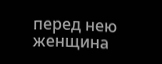перед нею женщина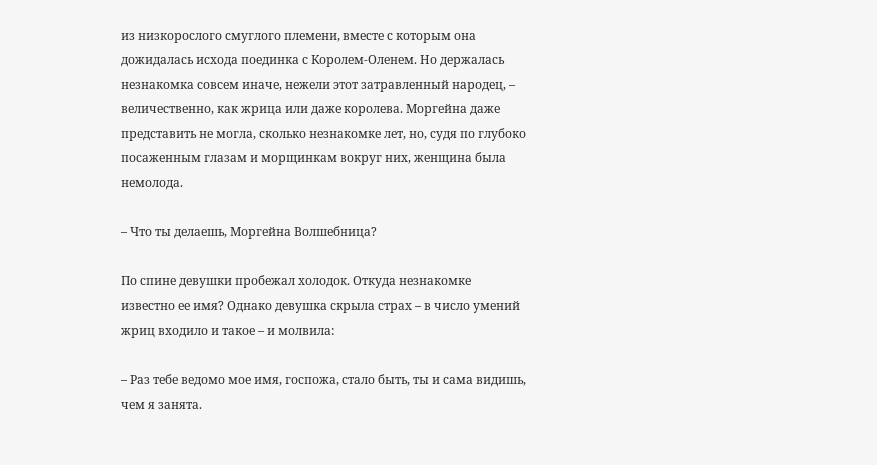из низкорослого смуглого племени, вместе с которым она дожидалась исхода поединка с Королем-Оленем. Но держалась незнакомка совсем иначе, нежели этот затравленный народец, – величественно, как жрица или даже королева. Моргейна даже представить не могла, сколько незнакомке лет, но, судя по глубоко посаженным глазам и морщинкам вокруг них, женщина была немолода.

– Что ты делаешь, Моргейна Волшебница?

По спине девушки пробежал холодок. Откуда незнакомке известно ее имя? Однако девушка скрыла страх – в число умений жриц входило и такое – и молвила:

– Раз тебе ведомо мое имя, госпожа, стало быть, ты и сама видишь, чем я занята.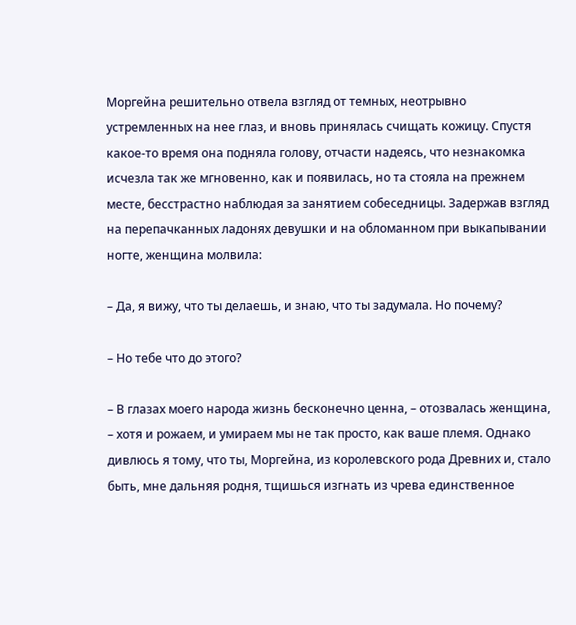Моргейна решительно отвела взгляд от темных, неотрывно устремленных на нее глаз, и вновь принялась счищать кожицу. Спустя какое-то время она подняла голову, отчасти надеясь, что незнакомка исчезла так же мгновенно, как и появилась, но та стояла на прежнем месте, бесстрастно наблюдая за занятием собеседницы. Задержав взгляд на перепачканных ладонях девушки и на обломанном при выкапывании ногте, женщина молвила:

– Да, я вижу, что ты делаешь, и знаю, что ты задумала. Но почему?

– Но тебе что до этого?

– В глазах моего народа жизнь бесконечно ценна, – отозвалась женщина, – хотя и рожаем, и умираем мы не так просто, как ваше племя. Однако дивлюсь я тому, что ты, Моргейна, из королевского рода Древних и, стало быть, мне дальняя родня, тщишься изгнать из чрева единственное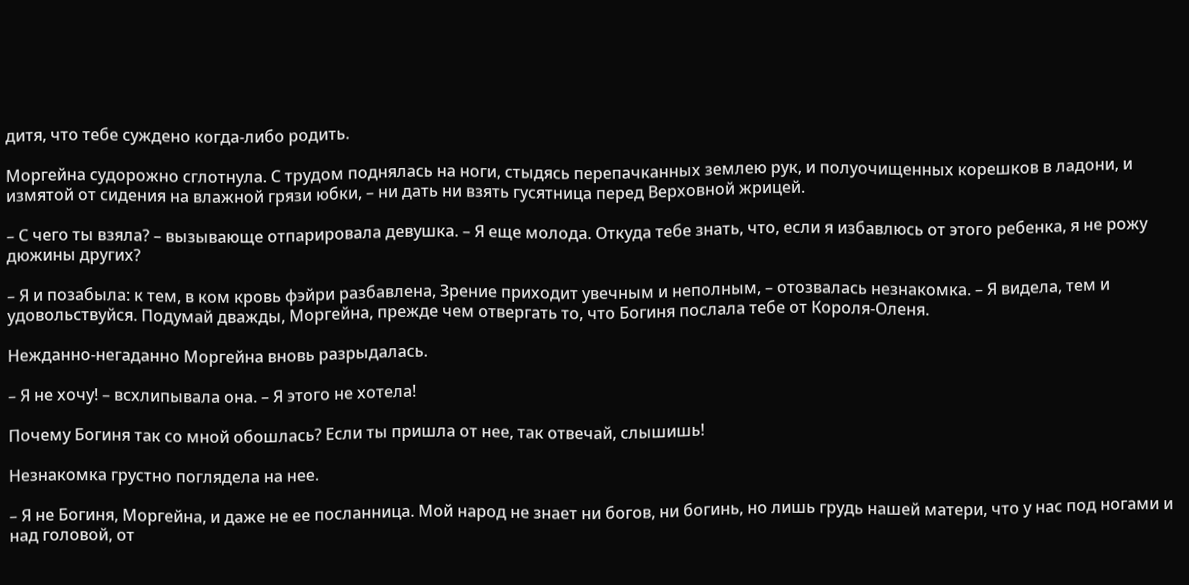дитя, что тебе суждено когда-либо родить.

Моргейна судорожно сглотнула. С трудом поднялась на ноги, стыдясь перепачканных землею рук, и полуочищенных корешков в ладони, и измятой от сидения на влажной грязи юбки, – ни дать ни взять гусятница перед Верховной жрицей.

– С чего ты взяла? – вызывающе отпарировала девушка. – Я еще молода. Откуда тебе знать, что, если я избавлюсь от этого ребенка, я не рожу дюжины других?

– Я и позабыла: к тем, в ком кровь фэйри разбавлена, Зрение приходит увечным и неполным, – отозвалась незнакомка. – Я видела, тем и удовольствуйся. Подумай дважды, Моргейна, прежде чем отвергать то, что Богиня послала тебе от Короля-Оленя.

Нежданно-негаданно Моргейна вновь разрыдалась.

– Я не хочу! – всхлипывала она. – Я этого не хотела!

Почему Богиня так со мной обошлась? Если ты пришла от нее, так отвечай, слышишь!

Незнакомка грустно поглядела на нее.

– Я не Богиня, Моргейна, и даже не ее посланница. Мой народ не знает ни богов, ни богинь, но лишь грудь нашей матери, что у нас под ногами и над головой, от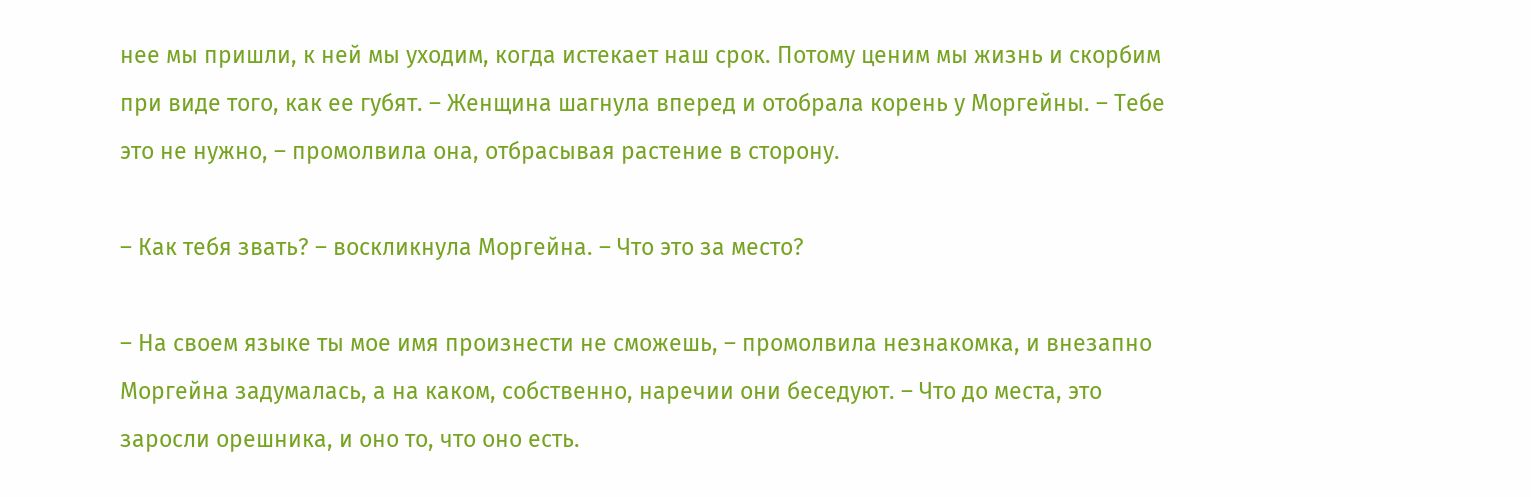нее мы пришли, к ней мы уходим, когда истекает наш срок. Потому ценим мы жизнь и скорбим при виде того, как ее губят. – Женщина шагнула вперед и отобрала корень у Моргейны. – Тебе это не нужно, – промолвила она, отбрасывая растение в сторону.

– Как тебя звать? – воскликнула Моргейна. – Что это за место?

– На своем языке ты мое имя произнести не сможешь, – промолвила незнакомка, и внезапно Моргейна задумалась, а на каком, собственно, наречии они беседуют. – Что до места, это заросли орешника, и оно то, что оно есть.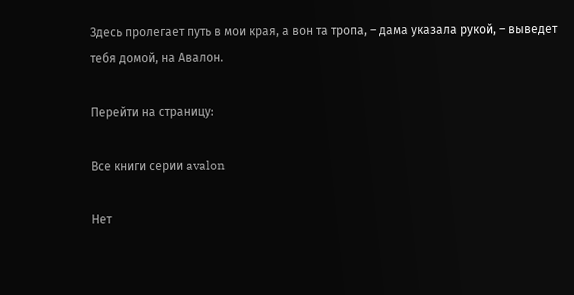Здесь пролегает путь в мои края, а вон та тропа, – дама указала рукой, – выведет тебя домой, на Авалон.

Перейти на страницу:

Все книги серии avalon

Нет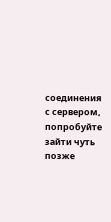соединения с сервером, попробуйте зайти чуть позже